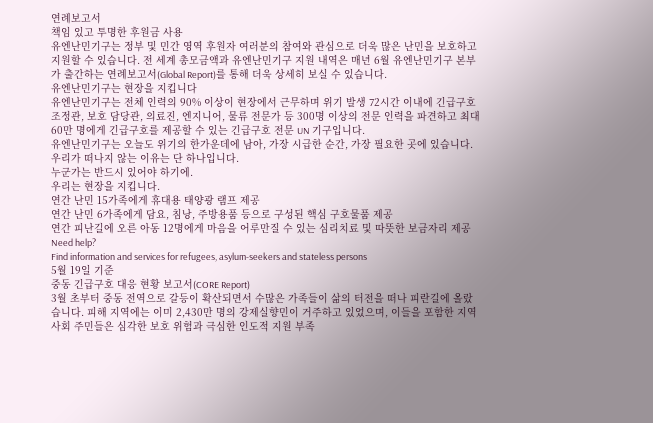연례보고서
책임 있고 투명한 후원금 사용
유엔난민기구는 정부 및 민간 영역 후원자 여러분의 참여와 관심으로 더욱 많은 난민을 보호하고 지원할 수 있습니다. 전 세계 총모금액과 유엔난민기구 지원 내역은 매년 6월 유엔난민기구 본부가 출간하는 연례보고서(Global Report)를 통해 더욱 상세히 보실 수 있습니다.
유엔난민기구는 현장을 지킵니다
유엔난민기구는 전체 인력의 90% 이상이 현장에서 근무하며 위기 발생 72시간 이내에 긴급구호 조정관, 보호 담당관, 의료진, 엔지니어, 물류 전문가 등 300명 이상의 전문 인력을 파견하고 최대 60만 명에게 긴급구호를 제공할 수 있는 긴급구호 전문 UN 기구입니다.
유엔난민기구는 오늘도 위기의 한가운데에 남아, 가장 시급한 순간, 가장 필요한 곳에 있습니다.
우리가 떠나지 않는 이유는 단 하나입니다.
누군가는 반드시 있어야 하기에.
우리는 현장을 지킵니다.
연간 난민 15가족에게 휴대용 태양광 램프 제공
연간 난민 6가족에게 담요, 침낭, 주방용품 등으로 구성된 핵심 구호물품 제공
연간 피난길에 오른 아동 12명에게 마음을 어루만질 수 있는 심리치료 및 따뜻한 보금자리 제공
Need help?
Find information and services for refugees, asylum-seekers and stateless persons
5월 19일 기준
중동 긴급구호 대응 현황 보고서(CORE Report)
3월 초부터 중동 전역으로 갈등이 확산되면서 수많은 가족들이 삶의 터전을 떠나 피란길에 올랐습니다. 피해 지역에는 이미 2,430만 명의 강제실향민이 거주하고 있었으며, 이들을 포함한 지역사회 주민들은 심각한 보호 위험과 극심한 인도적 지원 부족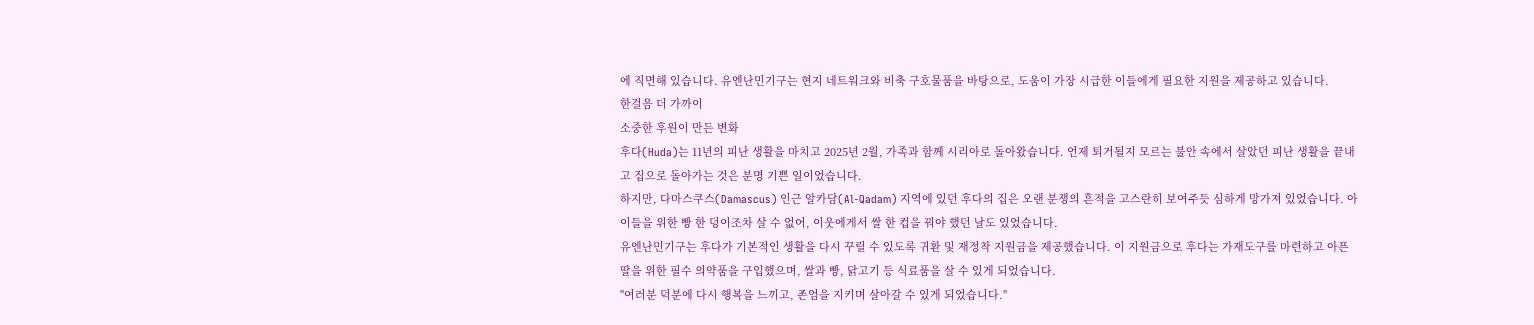에 직면해 있습니다. 유엔난민기구는 현지 네트워크와 비축 구호물품을 바탕으로, 도움이 가장 시급한 이들에게 필요한 지원을 제공하고 있습니다.
한걸음 더 가까이
소중한 후원이 만든 변화
후다(Huda)는 11년의 피난 생활을 마치고 2025년 2월, 가족과 함께 시리아로 돌아왔습니다. 언제 퇴거될지 모르는 불안 속에서 살았던 피난 생활을 끝내고 집으로 돌아가는 것은 분명 기쁜 일이었습니다.
하지만, 다마스쿠스(Damascus) 인근 알카담(Al-Qadam) 지역에 있던 후다의 집은 오랜 분쟁의 흔적을 고스란히 보여주듯 심하게 망가져 있었습니다. 아이들을 위한 빵 한 덩이조차 살 수 없어, 이웃에게서 쌀 한 컵을 꿔야 했던 날도 있었습니다.
유엔난민기구는 후다가 기본적인 생활을 다시 꾸릴 수 있도록 귀환 및 재정착 지원금을 제공했습니다. 이 지원금으로 후다는 가재도구를 마련하고 아픈 딸을 위한 필수 의약품을 구입했으며, 쌀과 빵, 닭고기 등 식료품을 살 수 있게 되었습니다.
"여러분 덕분에 다시 행복을 느끼고, 존엄을 지키며 살아갈 수 있게 되었습니다."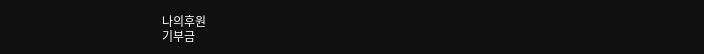나의후원
기부금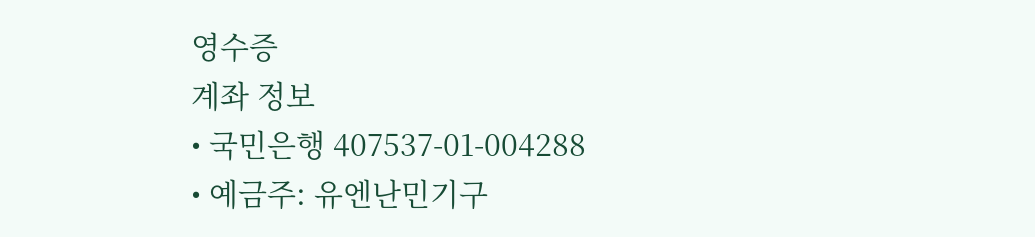영수증
계좌 정보
• 국민은행 407537-01-004288
• 예금주: 유엔난민기구